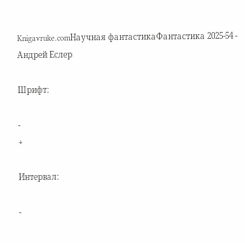Knigavruke.comНаучная фантастикаФантастика 2025-54 - Андрей Еслер

Шрифт:

-
+

Интервал:

-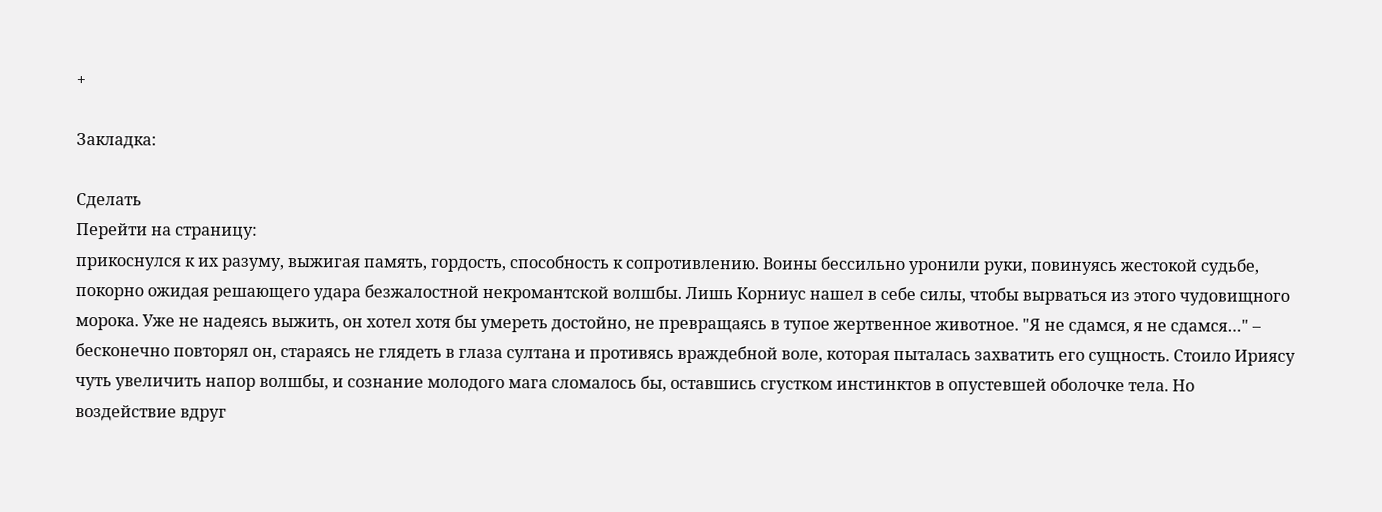+

Закладка:

Сделать
Перейти на страницу:
прикоснулся к их разуму, выжигая память, гордость, способность к сопротивлению. Воины бессильно уронили руки, повинуясь жестокой судьбе, покорно ожидая решающего удара безжалостной некромантской волшбы. Лишь Корниус нашел в себе силы, чтобы вырваться из этого чудовищного морока. Уже не надеясь выжить, он хотел хотя бы умереть достойно, не превращаясь в тупое жертвенное животное. "Я не сдамся, я не сдамся…" – бесконечно повторял он, стараясь не глядеть в глаза султана и противясь враждебной воле, которая пыталась захватить его сущность. Стоило Ириясу чуть увеличить напор волшбы, и сознание молодого мага сломалось бы, оставшись сгустком инстинктов в опустевшей оболочке тела. Но воздействие вдруг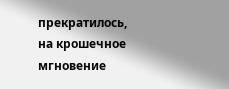прекратилось, на крошечное мгновение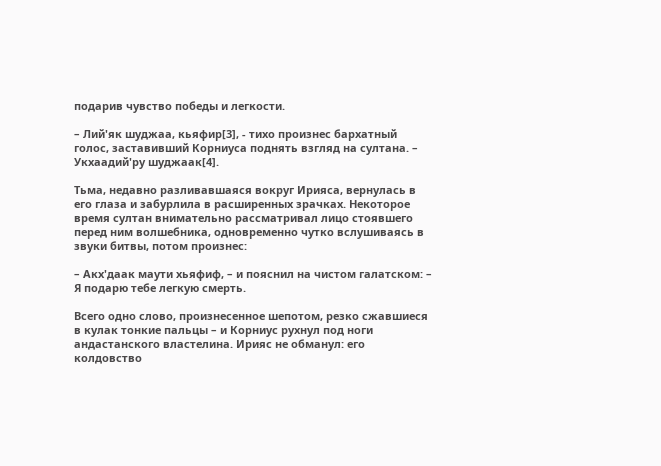подарив чувство победы и легкости.

– Лий'як шуджаа, кьяфир[3], - тихо произнес бархатный голос, заставивший Корниуса поднять взгляд на султана. – Укхаадий'ру шуджаак[4].

Тьма, недавно разливавшаяся вокруг Ирияса, вернулась в его глаза и забурлила в расширенных зрачках. Некоторое время султан внимательно рассматривал лицо стоявшего перед ним волшебника, одновременно чутко вслушиваясь в звуки битвы, потом произнес:

– Акх'даак маути хьяфиф, – и пояснил на чистом галатском: – Я подарю тебе легкую смерть.

Всего одно слово, произнесенное шепотом, резко сжавшиеся в кулак тонкие пальцы – и Корниус рухнул под ноги андастанского властелина. Ирияс не обманул: его колдовство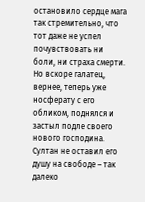остановило сердце мага так стремительно, что тот даже не успел почувствовать ни боли, ни страха смерти. Но вскоре галатец, вернее, теперь уже носферату с его обликом, поднялся и застыл подле своего нового господина. Султан не оставил его душу на свободе – так далеко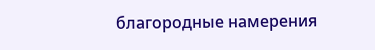благородные намерения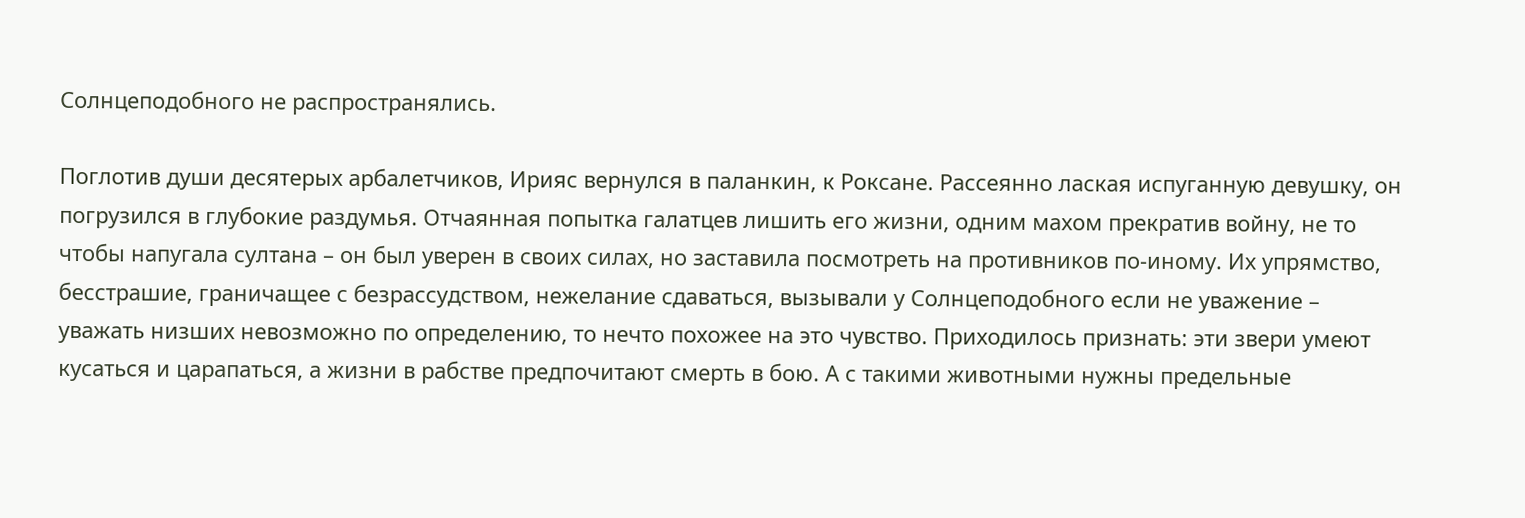Солнцеподобного не распространялись.

Поглотив души десятерых арбалетчиков, Ирияс вернулся в паланкин, к Роксане. Рассеянно лаская испуганную девушку, он погрузился в глубокие раздумья. Отчаянная попытка галатцев лишить его жизни, одним махом прекратив войну, не то чтобы напугала султана – он был уверен в своих силах, но заставила посмотреть на противников по-иному. Их упрямство, бесстрашие, граничащее с безрассудством, нежелание сдаваться, вызывали у Солнцеподобного если не уважение – уважать низших невозможно по определению, то нечто похожее на это чувство. Приходилось признать: эти звери умеют кусаться и царапаться, а жизни в рабстве предпочитают смерть в бою. А с такими животными нужны предельные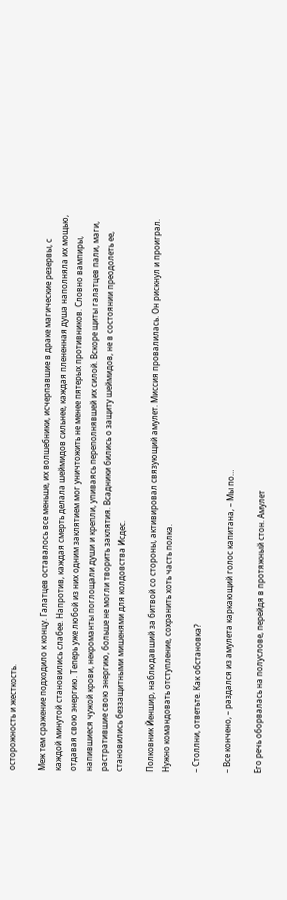осторожность и жесткость.

Меж тем сражение подходило к концу. Галатцев оставалось все меньше, их волшебники, исчерпавшие в драке магические резервы, с каждой минутой становились слабее. Напротив, каждая смерть делала шеймидов сильнее, каждая плененная душа наполняла их мощью, отдавая свою энергию. Теперь уже любой из них одним заклятием мог уничтожить не менее пятерых противников. Словно вампиры, напившиеся чужой крови, некроманты поглощали души и крепли, упиваясь переполнявшей их силой. Вскоре щиты галатцев пали, маги, растратившие свою энергию, больше не могли творить заклятия. Всадники бились о защиту шеймидов, не в состоянии преодолеть ее, становились беззащитными мишенями для колдовства Исдес.

Полковник Йеншир, наблюдавший за битвой со стороны, активировал связующий амулет. Миссия провалилась. Он рискнул и проиграл. Нужно командовать отступление, сохранить хоть часть полка.

– Столлни, ответьте. Как обстановка?

– Все кончено, – раздался из амулета каркающий голос капитана, – Мы по…

Его речь оборвалась на полуслове, перейдя в протяжный стон. Амулет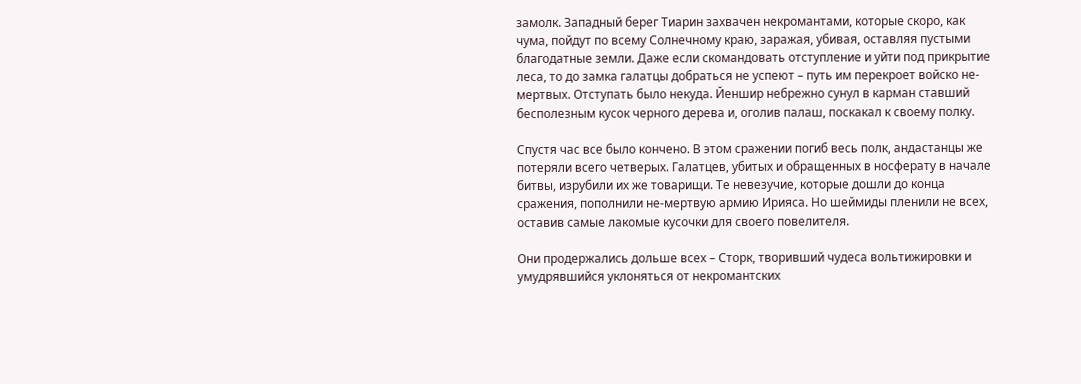замолк. Западный берег Тиарин захвачен некромантами, которые скоро, как чума, пойдут по всему Солнечному краю, заражая, убивая, оставляя пустыми благодатные земли. Даже если скомандовать отступление и уйти под прикрытие леса, то до замка галатцы добраться не успеют – путь им перекроет войско не-мертвых. Отступать было некуда. Йеншир небрежно сунул в карман ставший бесполезным кусок черного дерева и, оголив палаш, поскакал к своему полку.

Спустя час все было кончено. В этом сражении погиб весь полк, андастанцы же потеряли всего четверых. Галатцев, убитых и обращенных в носферату в начале битвы, изрубили их же товарищи. Те невезучие, которые дошли до конца сражения, пополнили не-мертвую армию Ирияса. Но шеймиды пленили не всех, оставив самые лакомые кусочки для своего повелителя.

Они продержались дольше всех – Сторк, творивший чудеса вольтижировки и умудрявшийся уклоняться от некромантских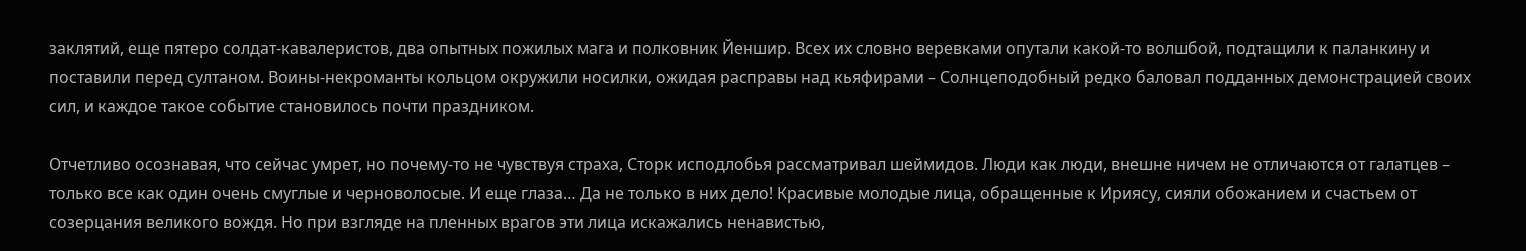заклятий, еще пятеро солдат-кавалеристов, два опытных пожилых мага и полковник Йеншир. Всех их словно веревками опутали какой-то волшбой, подтащили к паланкину и поставили перед султаном. Воины-некроманты кольцом окружили носилки, ожидая расправы над кьяфирами – Солнцеподобный редко баловал подданных демонстрацией своих сил, и каждое такое событие становилось почти праздником.

Отчетливо осознавая, что сейчас умрет, но почему-то не чувствуя страха, Сторк исподлобья рассматривал шеймидов. Люди как люди, внешне ничем не отличаются от галатцев – только все как один очень смуглые и черноволосые. И еще глаза… Да не только в них дело! Красивые молодые лица, обращенные к Ириясу, сияли обожанием и счастьем от созерцания великого вождя. Но при взгляде на пленных врагов эти лица искажались ненавистью,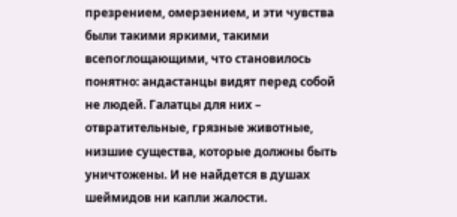презрением, омерзением, и эти чувства были такими яркими, такими всепоглощающими, что становилось понятно: андастанцы видят перед собой не людей. Галатцы для них – отвратительные, грязные животные, низшие существа, которые должны быть уничтожены. И не найдется в душах шеймидов ни капли жалости.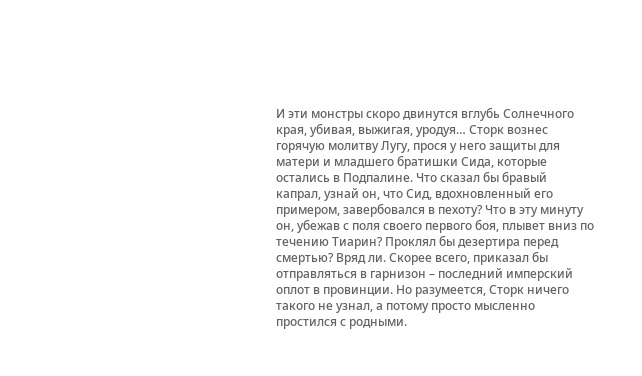И эти монстры скоро двинутся вглубь Солнечного края, убивая, выжигая, уродуя… Сторк вознес горячую молитву Лугу, прося у него защиты для матери и младшего братишки Сида, которые остались в Подпалине. Что сказал бы бравый капрал, узнай он, что Сид, вдохновленный его примером, завербовался в пехоту? Что в эту минуту он, убежав с поля своего первого боя, плывет вниз по течению Тиарин? Проклял бы дезертира перед смертью? Вряд ли. Скорее всего, приказал бы отправляться в гарнизон – последний имперский оплот в провинции. Но разумеется, Сторк ничего такого не узнал, а потому просто мысленно простился с родными.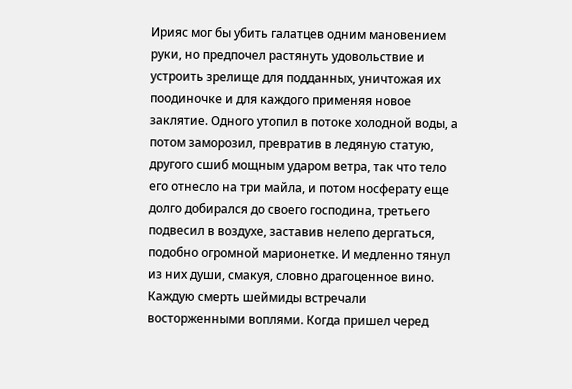Ирияс мог бы убить галатцев одним мановением руки, но предпочел растянуть удовольствие и устроить зрелище для подданных, уничтожая их поодиночке и для каждого применяя новое заклятие. Одного утопил в потоке холодной воды, а потом заморозил, превратив в ледяную статую, другого сшиб мощным ударом ветра, так что тело его отнесло на три майла, и потом носферату еще долго добирался до своего господина, третьего подвесил в воздухе, заставив нелепо дергаться, подобно огромной марионетке. И медленно тянул из них души, смакуя, словно драгоценное вино. Каждую смерть шеймиды встречали восторженными воплями. Когда пришел черед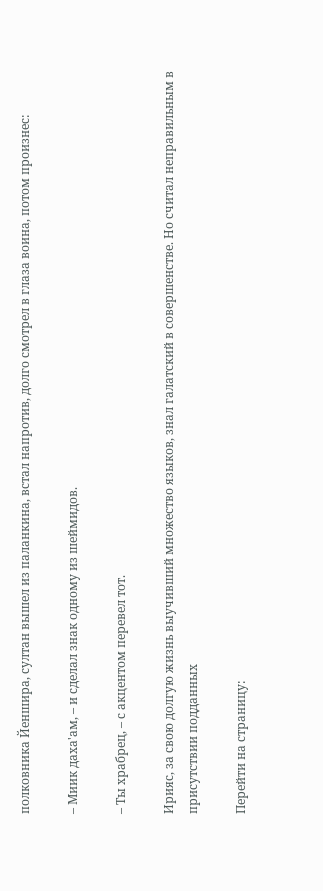полковника Йеншира, султан вышел из паланкина, встал напротив, долго смотрел в глаза воина, потом произнес:

– Миик даха'ам, – и сделал знак одному из шеймидов.

– Ты храбрец, – с акцентом перевел тот.

Ирияс, за свою долгую жизнь выучивший множество языков, знал галатский в совершенстве. Но считал неправильным в присутствии подданных

Перейти на страницу: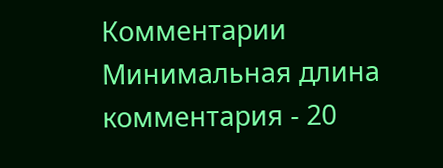Комментарии
Минимальная длина комментария - 20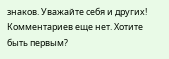знаков. Уважайте себя и других!
Комментариев еще нет. Хотите быть первым?